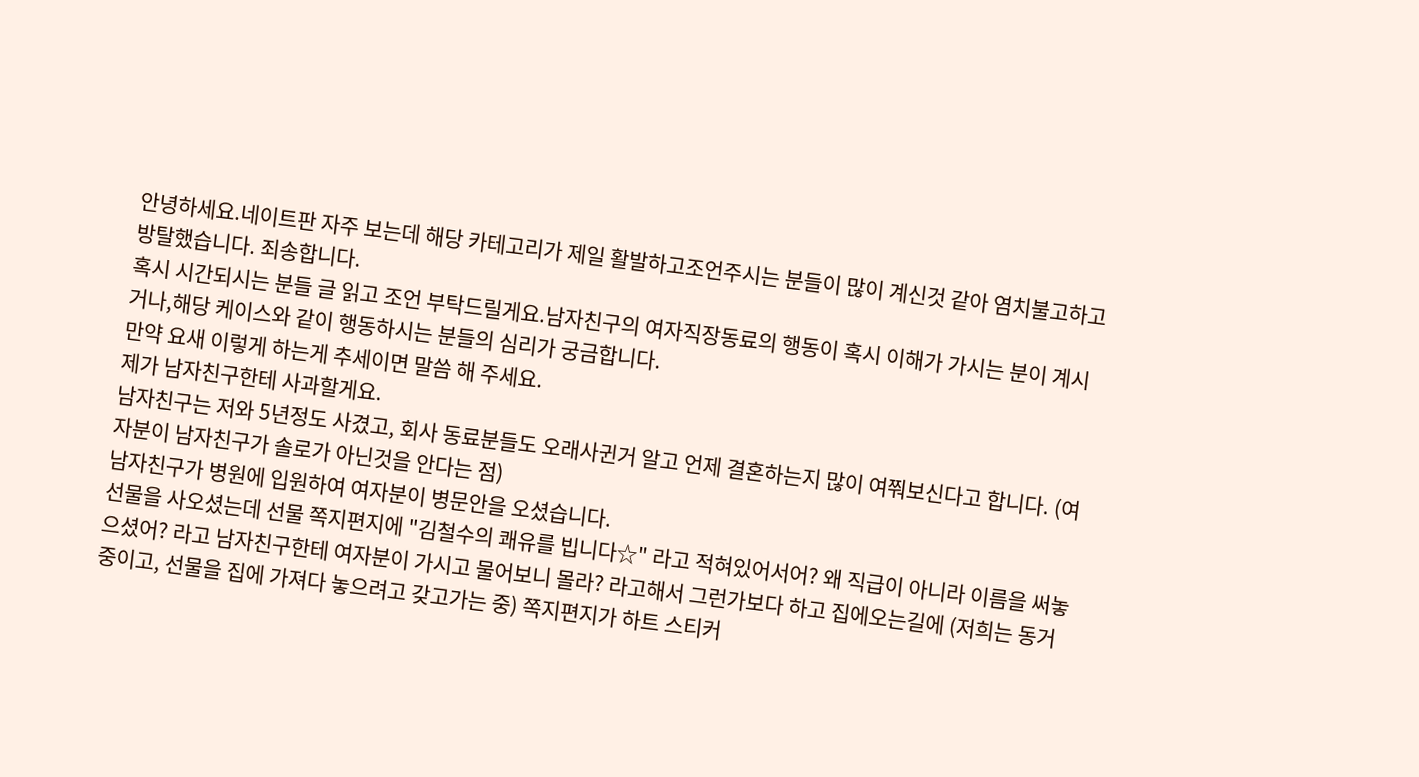안녕하세요.네이트판 자주 보는데 해당 카테고리가 제일 활발하고조언주시는 분들이 많이 계신것 같아 염치불고하고 방탈했습니다. 죄송합니다.
혹시 시간되시는 분들 글 읽고 조언 부탁드릴게요.남자친구의 여자직장동료의 행동이 혹시 이해가 가시는 분이 계시거나,해당 케이스와 같이 행동하시는 분들의 심리가 궁금합니다.
만약 요새 이렇게 하는게 추세이면 말씀 해 주세요.
제가 남자친구한테 사과할게요.
남자친구는 저와 5년정도 사겼고, 회사 동료분들도 오래사귄거 알고 언제 결혼하는지 많이 여쭤보신다고 합니다. (여자분이 남자친구가 솔로가 아닌것을 안다는 점)
남자친구가 병원에 입원하여 여자분이 병문안을 오셨습니다.
선물을 사오셨는데 선물 쪽지편지에 "김철수의 쾌유를 빕니다☆" 라고 적혀있어서어? 왜 직급이 아니라 이름을 써놓으셨어? 라고 남자친구한테 여자분이 가시고 물어보니 몰라? 라고해서 그런가보다 하고 집에오는길에 (저희는 동거중이고, 선물을 집에 가져다 놓으려고 갖고가는 중) 쪽지편지가 하트 스티커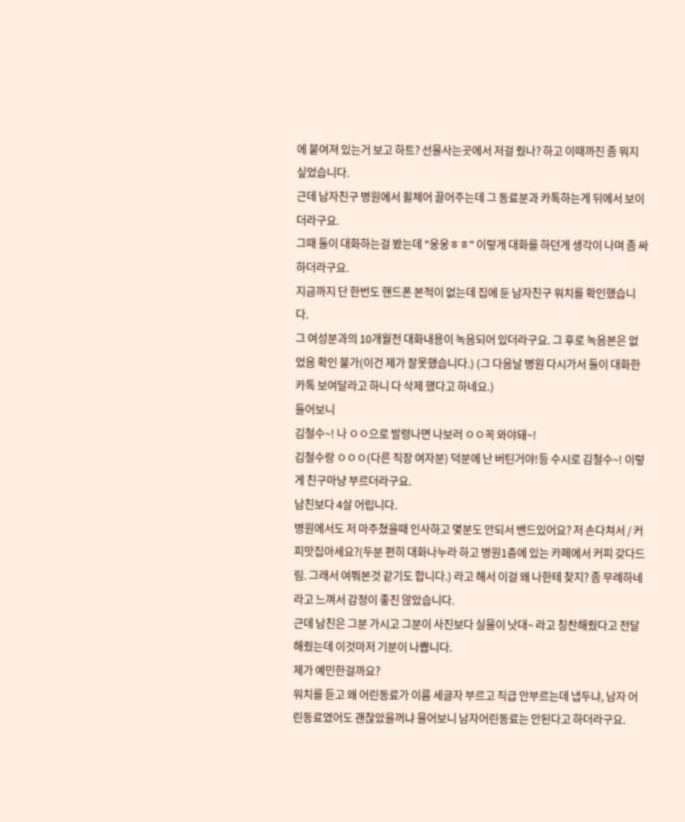에 붙여져 있는거 보고 하트? 선물사는곳에서 저걸 줬나? 하고 이때까진 좀 뭐지 싶었습니다.
근데 남자친구 병원에서 휠체어 끌어주는데 그 동료분과 카톡하는게 뒤에서 보이더라구요.
그때 둘이 대화하는걸 봤는데 "웅웅ㅎㅎ" 이렇게 대화를 하던게 생각이 나며 좀 싸하더라구요.
지금까지 단 한번도 핸드폰 본적이 없는데 집에 둔 남자친구 워치를 확인했습니다.
그 여성분과의 10개월전 대화내용이 녹음되어 있더라구요. 그 후로 녹음본은 없었음 확인 불가(이건 제가 잘못했습니다.) (그 다음날 병원 다시가서 둘이 대화한 카톡 보여달라고 하니 다 삭제 했다고 하네요.)
들어보니
김철수~! 나 ㅇㅇ으로 발령나면 나보러 ㅇㅇ꼭 와야돼~!
김철수랑 ㅇㅇㅇ(다른 직장 여자분) 덕분에 난 버틴거야!등 수시로 김철수~! 이렇게 친구마냥 부르더라구요.
남친보다 4살 어립니다.
병원에서도 저 마주쳤을때 인사하고 몇분도 안되서 밴드있어요? 저 손다쳐서 / 커피맛집아세요?(두분 편히 대화나누라 하고 병원1층에 있는 카페에서 커피 갖다드림. 그래서 여쭤본것 같기도 합니다.) 라고 해서 이걸 왜 나한테 찾지? 좀 무례하네 라고 느껴서 감정이 좋진 않았습니다.
근데 남친은 그분 가시고 그분이 사진보다 실물이 낫대~ 라고 칭찬해줬다고 전달해줬는데 이것마저 기분이 나쁩니다.
제가 예민한걸까요?
워치를 듣고 왜 어린동료가 이름 세글자 부르고 직급 안부르는데 냅두냐, 남자 어린동료였어도 괜찮았을꺼냐 물어보니 남자어린동료는 안된다고 하더라구요.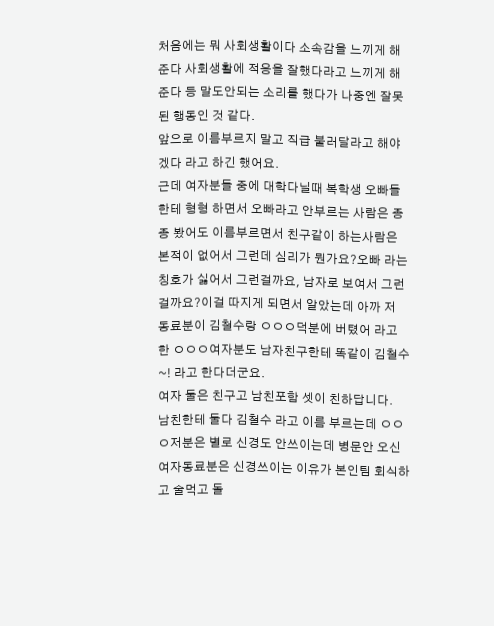처음에는 뭐 사회생활이다 소속감을 느끼게 해준다 사회생활에 적응을 잘했다라고 느끼게 해준다 등 말도안되는 소리를 했다가 나중엔 잘못된 행동인 것 같다.
앞으로 이름부르지 말고 직급 불러달라고 해야겠다 라고 하긴 했어요.
근데 여자분들 중에 대학다닐때 복학생 오빠들한테 형형 하면서 오빠라고 안부르는 사람은 종종 봤어도 이름부르면서 친구같이 하는사람은 본적이 없어서 그런데 심리가 뭔가요?오빠 라는 칭호가 싫어서 그런걸까요, 남자로 보여서 그런걸까요?이걸 따지게 되면서 알았는데 아까 저 동료분이 김철수랑 ㅇㅇㅇ덕분에 버텼어 라고 한 ㅇㅇㅇ여자분도 남자친구한테 똑같이 김철수~! 라고 한다더군요.
여자 둘은 친구고 남친포함 셋이 친하답니다.
남친한테 둘다 김철수 라고 이름 부르는데 ㅇㅇㅇ저분은 별로 신경도 안쓰이는데 병문안 오신 여자동료분은 신경쓰이는 이유가 본인팀 회식하고 술먹고 돌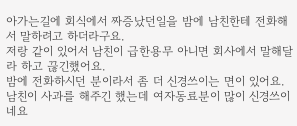아가는길에 회식에서 짜증났던일을 밤에 남친한테 전화해서 말하려고 하더라구요.
저랑 같이 있어서 남친이 급한용무 아니면 회사에서 말해달라 하고 끊긴했어요.
밤에 전화하시던 분이라서 좀 더 신경쓰이는 면이 있어요.
남친이 사과를 해주긴 했는데 여자동료분이 많이 신경쓰이네요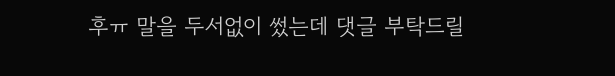후ㅠ 말을 두서없이 썼는데 댓글 부탁드릴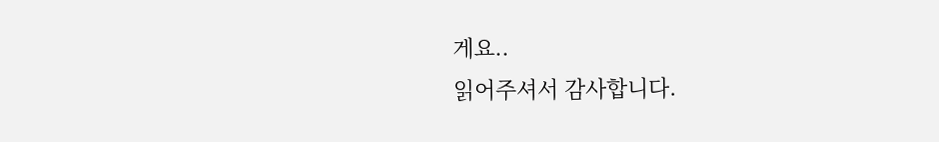게요..
읽어주셔서 감사합니다.